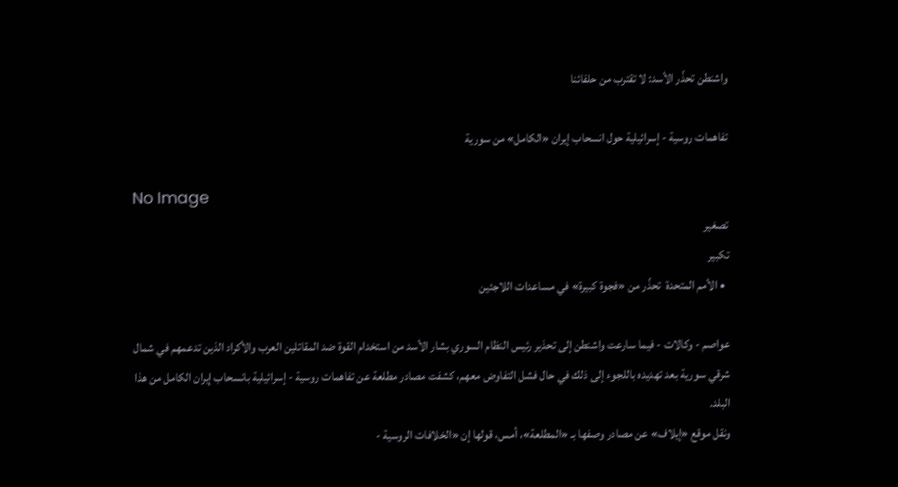واشنطن تحذّر الأسد: لا تقترب من حلفائنا

تفاهمات روسية - إسرائيلية حول انسحاب إيران «الكامل» من سورية

No Image
تصغير
تكبير
  • الأمم المتحدة  تحذّر من «فجوة كبيرة» في مساعدات اللاجئين

عواصم - وكالات - فيما سارعت واشنطن إلى تحذير رئيس النظام السوري بشار الأسد من استخدام القوة ضد المقاتلين العرب والأكراد الذين تدعمهم في شمال شرقي سورية بعد تهديده باللجوء إلى ذلك في حال فشل التفاوض معهم، كشفت مصادر مطلعة عن تفاهمات روسية - إسرائيلية بانسحاب إيران الكامل من هذا البلد.
ونقل موقع «إيلاف» عن مصادر وصفها بـ «المطلعة»، أمس، قولها إن «الخلافات الروسية -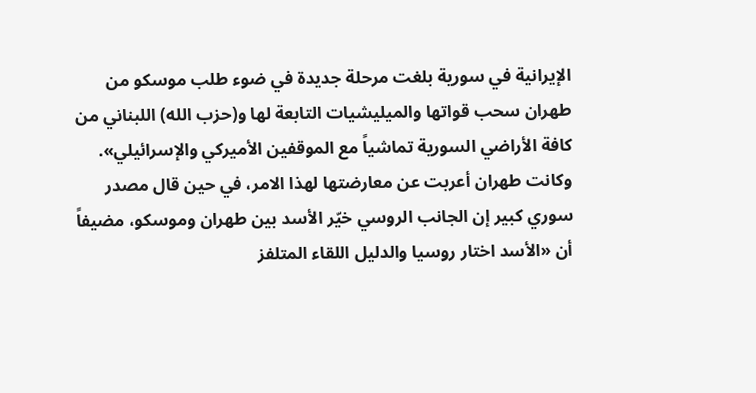الإيرانية في سورية بلغت مرحلة جديدة في ضوء طلب موسكو من طهران سحب قواتها والميليشيات التابعة لها و(حزب الله) اللبناني من كافة الأراضي السورية تماشياً مع الموقفين الأميركي والإسرائيلي».
وكانت طهران أعربت عن معارضتها لهذا الامر، في حين قال مصدر سوري كبير إن الجانب الروسي خيّر الأسد بين طهران وموسكو، مضيفاً أن «الأسد اختار روسيا والدليل اللقاء المتلفز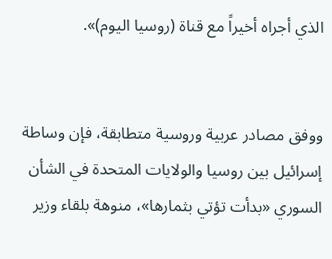الذي أجراه أخيراً مع قناة (روسيا اليوم)».


ووفق مصادر عربية وروسية متطابقة، فإن وساطة إسرائيل بين روسيا والولايات المتحدة في الشأن السوري «بدأت تؤتي بثمارها»، منوهة بلقاء وزير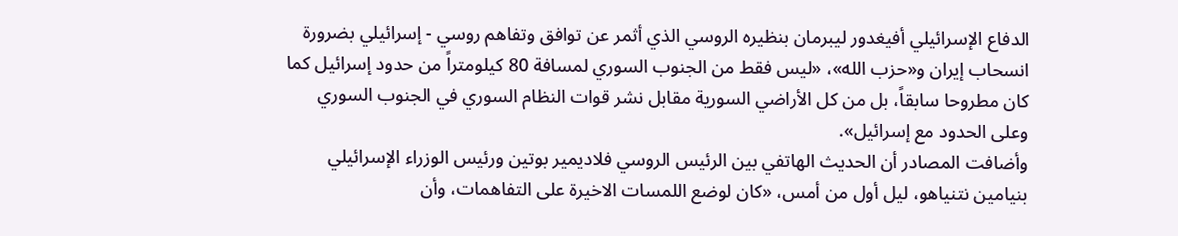الدفاع الإسرائيلي أفيغدور ليبرمان بنظيره الروسي الذي أثمر عن توافق وتفاهم روسي - إسرائيلي بضرورة انسحاب إيران و«حزب الله»، «ليس فقط من الجنوب السوري لمسافة 80 كيلومتراً من حدود إسرائيل كما كان مطروحا سابقاً، بل من كل الأراضي السورية مقابل نشر قوات النظام السوري في الجنوب السوري وعلى الحدود مع إسرائيل».
وأضافت المصادر أن الحديث الهاتفي بين الرئيس الروسي فلاديمير بوتين ورئيس الوزراء الإسرائيلي بنيامين نتنياهو، ليل أول من أمس، «كان لوضع اللمسات الاخيرة على التفاهمات، وأن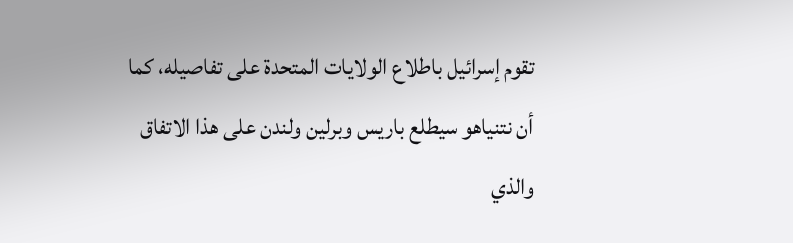تقوم إسرائيل باطلاع الولايات المتحدة على تفاصيله، كما أن نتنياهو سيطلع باريس وبرلين ولندن على هذا الاتفاق والذي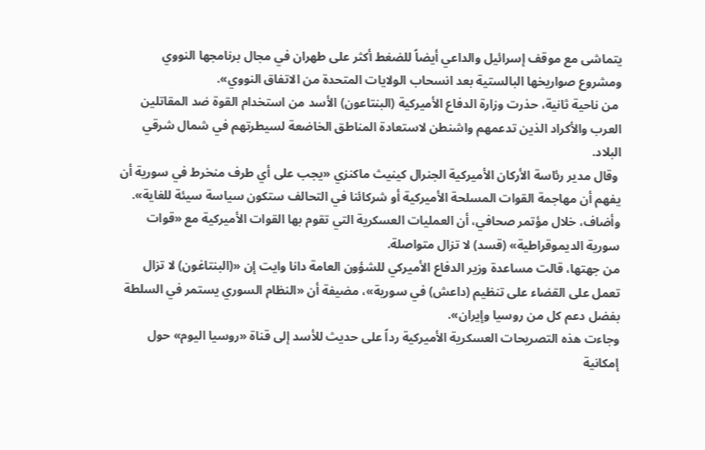يتماشى مع موقف إسرائيل والداعي أيضاً للضغط أكثر على طهران في مجال برنامجها النووي ومشروع صواريخها البالستية بعد انسحاب الولايات المتحدة من الاتفاق النووي».
 من ناحية ثانية، حذرت وزارة الدفاع الأميركية (البنتاعون) الأسد من استخدام القوة ضد المقاتلين العرب والأكراد الذين تدعمهم واشنطن لاستعادة المناطق الخاضعة لسيطرتهم في شمال شرقي البلاد.
 وقال مدير رئاسة الأركان الأميركية الجنرال كينيث ماكنزي «يجب على أي طرف منخرط في سورية أن يفهم أن مهاجمة القوات المسلحة الأميركية أو شركائنا في التحالف ستكون سياسة سيئة للغاية».
وأضاف، خلال مؤتمر صحافي، أن العمليات العسكرية التي تقوم بها القوات الأميركية مع «قوات سورية الديموقراطية» (قسد) لا تزال متواصلة.
من جهتها، قالت مساعدة وزير الدفاع الأميركي للشؤون العامة دانا وايت إن «(البنتاغون) لا تزال تعمل على القضاء على تنظيم (داعش) في سورية»، مضيفة أن «النظام السوري يستمر في السلطة بفضل دعم كل من روسيا وإيران».
وجاءت هذه التصريحات العسكرية الأميركية رداً على حديث للأسد إلى قناة «روسيا اليوم» حول إمكانية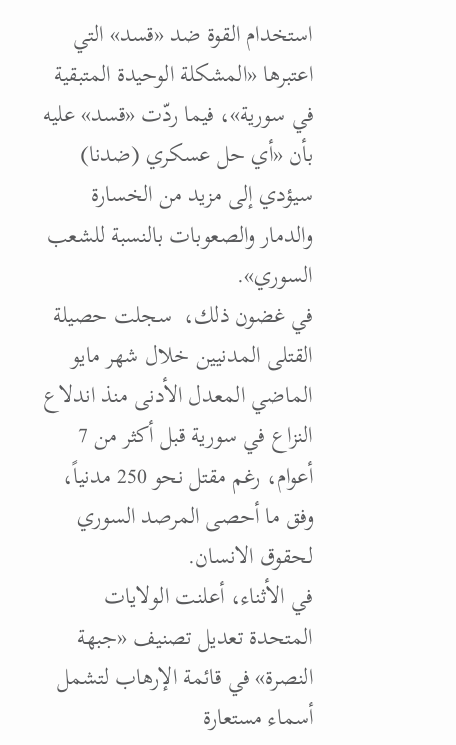استخدام القوة ضد «قسد» التي اعتبرها «المشكلة الوحيدة المتبقية في سورية»، فيما ردّت «قسد» عليه بأن «أي حل عسكري (ضدنا) سيؤدي إلى مزيد من الخسارة والدمار والصعوبات بالنسبة للشعب السوري».
في غضون ذلك،  سجلت حصيلة القتلى المدنيين خلال شهر مايو الماضي المعدل الأدنى منذ اندلاع النزاع في سورية قبل أكثر من 7 أعوام، رغم مقتل نحو 250 مدنياً، وفق ما أحصى المرصد السوري لحقوق الانسان.
في الأثناء، أعلنت الولايات المتحدة تعديل تصنيف «جبهة النصرة» في قائمة الإرهاب لتشمل أسماء مستعارة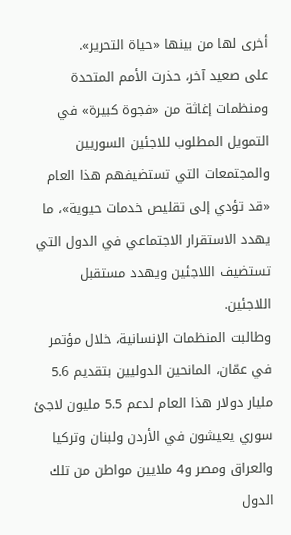أخرى لها من بينها «حياة التحرير».
على صعيد آخر، حذرت الأمم المتحدة ومنظمات إغاثة من «فجوة كبيرة» في التمويل المطلوب للاجئين السوريين والمجتمعات التي تستضيفهم هذا العام «قد تؤدي إلى تقليص خدمات حيوية»، ما يهدد الاستقرار الاجتماعي في الدول التي تستضيف اللاجئين ويهدد مستقبل اللاجئين.
وطالبت المنظمات الإنسانية، خلال مؤتمر في عمّان، المانحين الدوليين بتقديم 5.6 مليار دولار هذا العام لدعم 5.5 مليون لاجئ سوري يعيشون في الأردن ولبنان وتركيا والعراق ومصر و4 ملايين مواطن من تلك الدول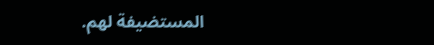المستضيفة لهم.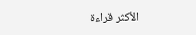الأكثر قراءة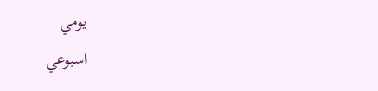يومي
اسبوعي